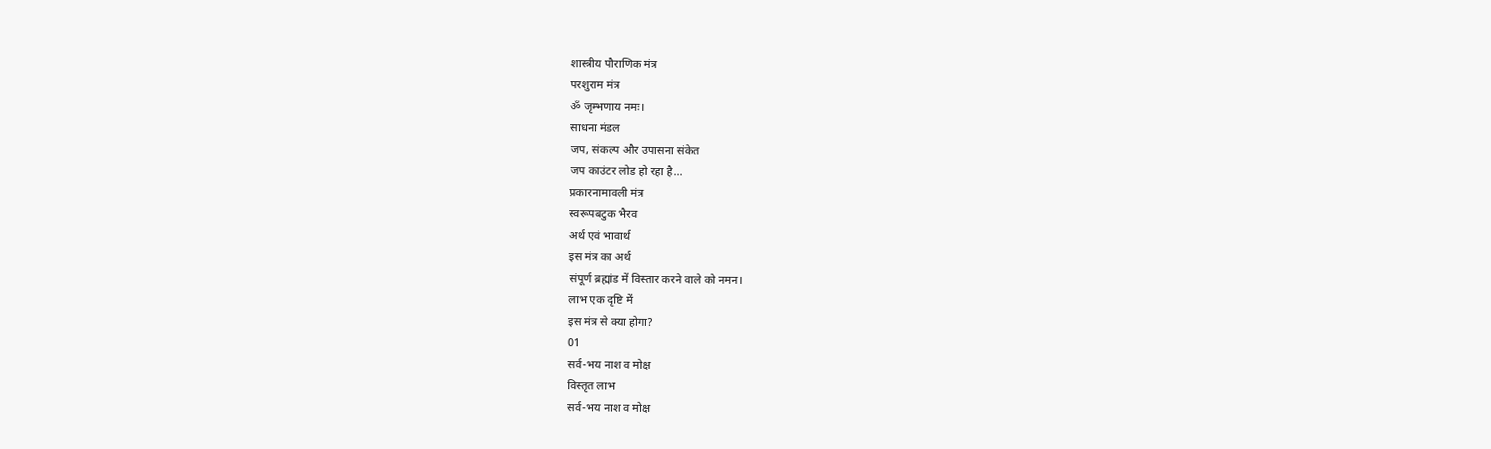शास्त्रीय पौराणिक मंत्र
परशुराम मंत्र
ॐ जृम्भणाय नमः।
साधना मंडल
जप, संकल्प और उपासना संकेत
जप काउंटर लोड हो रहा है...
प्रकारनामावली मंत्र
स्वरूपबटुक भैरव
अर्थ एवं भावार्थ
इस मंत्र का अर्थ
संपूर्ण ब्रह्मांड में विस्तार करने वाले को नमन।
लाभ एक दृष्टि में
इस मंत्र से क्या होगा?
01
सर्व-भय नाश व मोक्ष
विस्तृत लाभ
सर्व-भय नाश व मोक्ष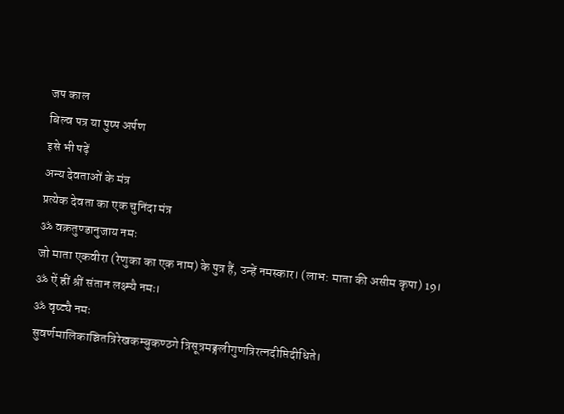जप काल
बिल्व पत्र या पुष्प अर्पण
इसे भी पढ़ें
अन्य देवताओं के मंत्र
प्रत्येक देवता का एक चुनिंदा मंत्र
ॐ वक्रतुण्डानुजाय नमः
जो माता एकवीरा (रेणुका का एक नाम) के पुत्र हैं, उन्हें नमस्कार। (लाभ: माता की असीम कृपा) 19।
ॐ ऐं ह्रीं श्रीं संतान लक्ष्म्यै नमः।
ॐ वृष्ट्यै नमः
सुवर्णमालिकाञ्चितत्रिरेखकम्बुकण्ठगे त्रिसूत्रमङ्गलीगुणत्रिरत्नदीप्तिदीधिते।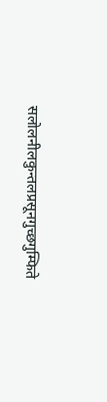सलोलनीलकुन्तलप्रसूनगुच्छगुम्फिते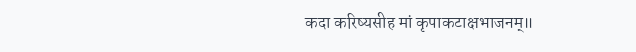कदा करिष्यसीह मां कृपाकटाक्षभाजनम्॥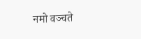नमो वञ्चते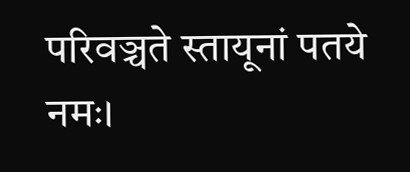परिवञ्चते स्तायूनां पतये नमः।